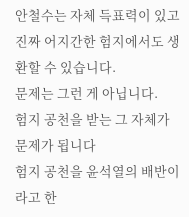안철수는 자체 득표력이 있고 진짜 어지간한 험지에서도 생환할 수 있습니다.
문제는 그런 게 아닙니다.
험지 공천을 받는 그 자체가 문제가 됩니다
험지 공천을 윤석열의 배반이라고 한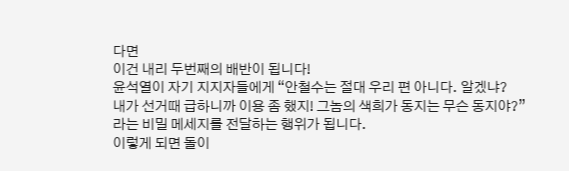다면
이건 내리 두번째의 배반이 됩니다!
윤석열이 자기 지지자들에게 “안철수는 절대 우리 편 아니다. 알겠냐?
내가 선거때 급하니까 이용 좀 했지! 그놈의 색희가 동지는 무슨 동지야?”
라는 비밀 메세지를 전달하는 행위가 됩니다.
이렇게 되면 돌이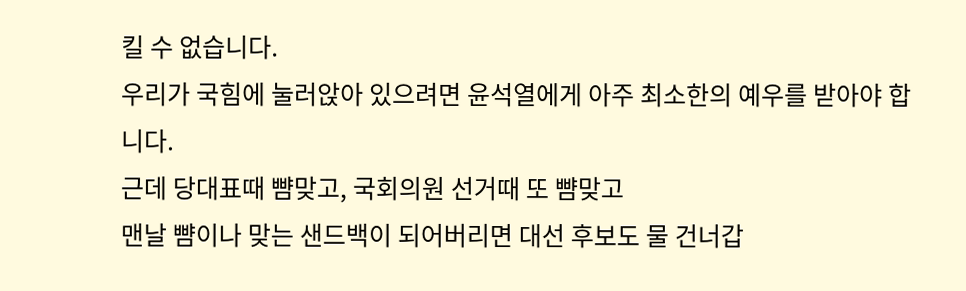킬 수 없습니다.
우리가 국힘에 눌러앉아 있으려면 윤석열에게 아주 최소한의 예우를 받아야 합니다.
근데 당대표때 뺨맞고, 국회의원 선거때 또 뺨맞고
맨날 뺨이나 맞는 샌드백이 되어버리면 대선 후보도 물 건너갑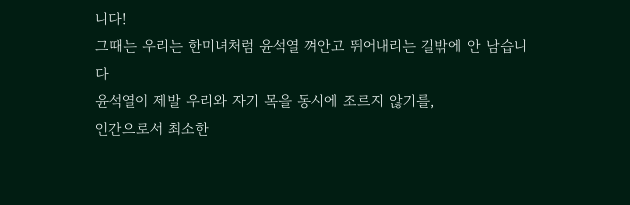니다!
그때는 우리는 한미녀처럼 윤석열 껴안고 뛰어내리는 길밖에 안 남습니다
윤석열이 제발 우리와 자기 목을 동시에 조르지 않기를,
인간으로서 최소한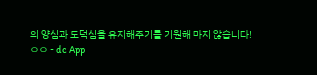의 양심과 도덕심을 유지해주기를 기원해 마지 않습니다!
ㅇㅇ - dc App